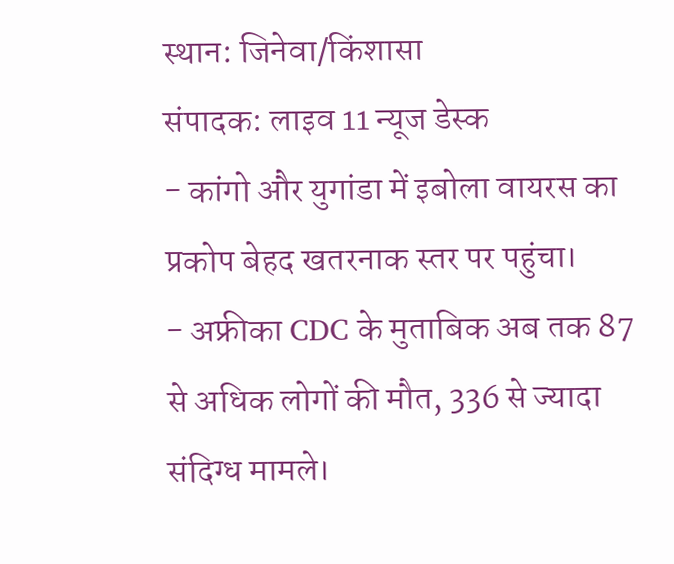स्थान: जिनेवा/किंशासा
संपादक: लाइव 11 न्यूज डेस्क
- कांगो और युगांडा में इबोला वायरस का प्रकोप बेहद खतरनाक स्तर पर पहुंचा।
- अफ्रीका CDC के मुताबिक अब तक 87 से अधिक लोगों की मौत, 336 से ज्यादा संदिग्ध मामले।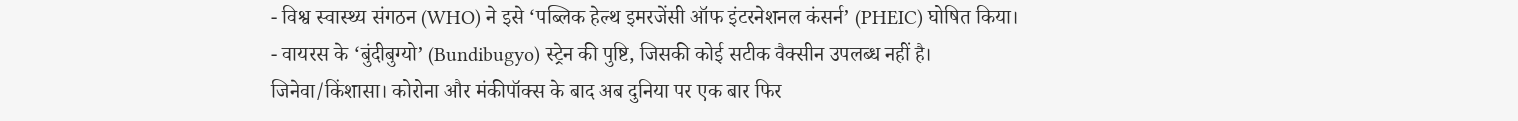- विश्व स्वास्थ्य संगठन (WHO) ने इसे ‘पब्लिक हेल्थ इमरजेंसी ऑफ इंटरनेशनल कंसर्न’ (PHEIC) घोषित किया।
- वायरस के ‘बुंदीबुग्यो’ (Bundibugyo) स्ट्रेन की पुष्टि, जिसकी कोई सटीक वैक्सीन उपलब्ध नहीं है।
जिनेवा/किंशासा। कोरोना और मंकीपॉक्स के बाद अब दुनिया पर एक बार फिर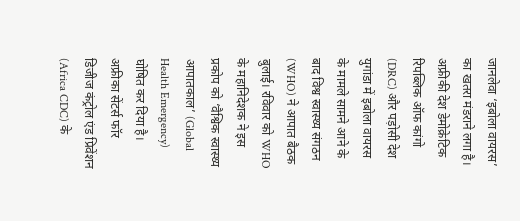जानलेवा ‘इबोला वायरस’ का खतरा मंडराने लगा है। अफ्रीकी देश डेमोक्रेटिक रिपब्लिक ऑफ कांगो (DRC) और पड़ोसी देश युगांडा में इबोला वायरस के मामले सामने आने के बाद विश्व स्वास्थ्य संगठन (WHO) ने आपात बैठक बुलाई। रविवार को WHO के महानिदेशक ने इस प्रकोप को ‘वैश्विक स्वास्थ्य आपातकाल’ (Global Health Emergency) घोषित कर दिया है।
अफ्रीका सेंटर्स फॉर डिजीज कंट्रोल एंड प्रिवेंशन (Africa CDC) के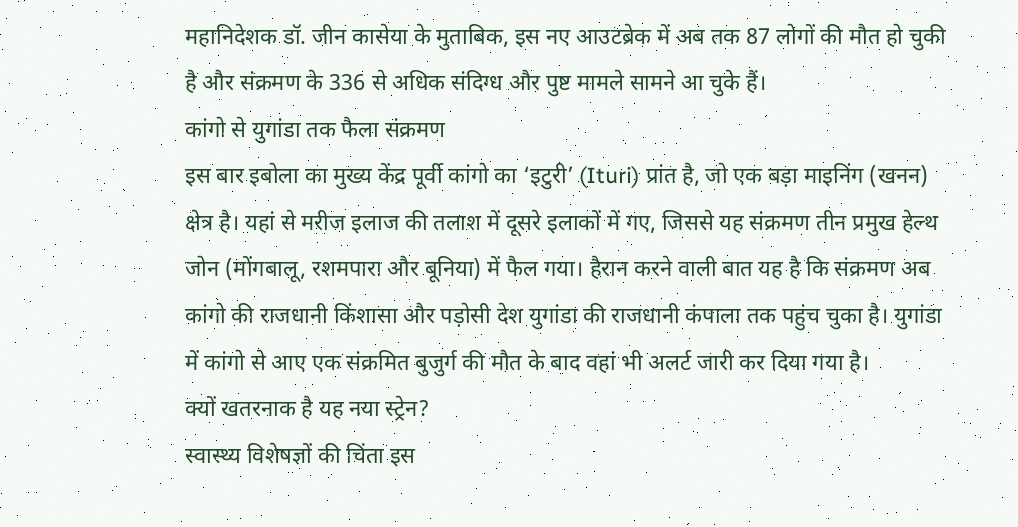महानिदेशक डॉ. जीन कासेया के मुताबिक, इस नए आउटब्रेक में अब तक 87 लोगों की मौत हो चुकी है और संक्रमण के 336 से अधिक संदिग्ध और पुष्ट मामले सामने आ चुके हैं।
कांगो से युगांडा तक फैला संक्रमण
इस बार इबोला का मुख्य केंद्र पूर्वी कांगो का ‘इटुरी’ (Ituri) प्रांत है, जो एक बड़ा माइनिंग (खनन) क्षेत्र है। यहां से मरीज इलाज की तलाश में दूसरे इलाकों में गए, जिससे यह संक्रमण तीन प्रमुख हेल्थ जोन (मोंगबालू, रशमपारा और बूनिया) में फैल गया। हैरान करने वाली बात यह है कि संक्रमण अब कांगो की राजधानी किंशासा और पड़ोसी देश युगांडा की राजधानी कंपाला तक पहुंच चुका है। युगांडा में कांगो से आए एक संक्रमित बुजुर्ग की मौत के बाद वहां भी अलर्ट जारी कर दिया गया है।
क्यों खतरनाक है यह नया स्ट्रेन?
स्वास्थ्य विशेषज्ञों की चिंता इस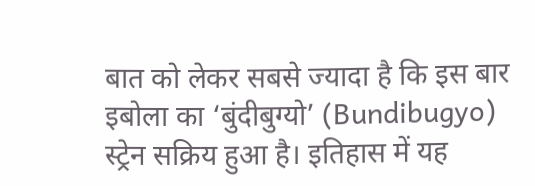बात को लेकर सबसे ज्यादा है कि इस बार इबोला का ‘बुंदीबुग्यो’ (Bundibugyo) स्ट्रेन सक्रिय हुआ है। इतिहास में यह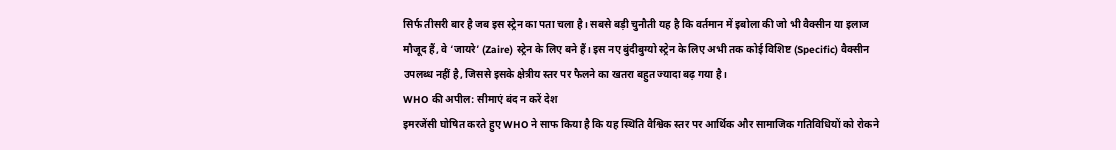सिर्फ तीसरी बार है जब इस स्ट्रेन का पता चला है। सबसे बड़ी चुनौती यह है कि वर्तमान में इबोला की जो भी वैक्सीन या इलाज मौजूद हैं, वे ‘जायरे’ (Zaire) स्ट्रेन के लिए बने हैं। इस नए बुंदीबुग्यो स्ट्रेन के लिए अभी तक कोई विशिष्ट (Specific) वैक्सीन उपलब्ध नहीं है, जिससे इसके क्षेत्रीय स्तर पर फैलने का खतरा बहुत ज्यादा बढ़ गया है।
WHO की अपील: सीमाएं बंद न करें देश
इमरजेंसी घोषित करते हुए WHO ने साफ किया है कि यह स्थिति वैश्विक स्तर पर आर्थिक और सामाजिक गतिविधियों को रोकने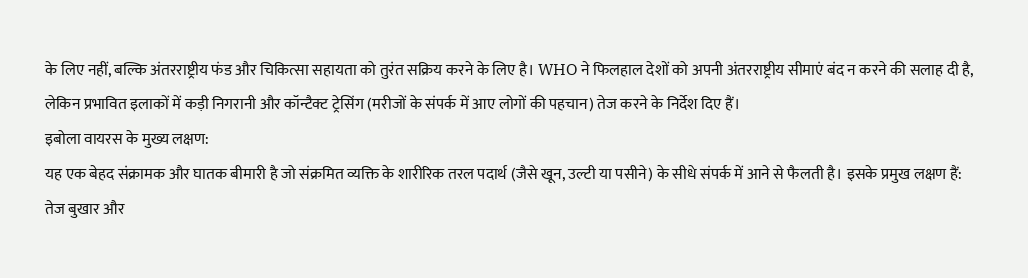के लिए नहीं, बल्कि अंतरराष्ट्रीय फंड और चिकित्सा सहायता को तुरंत सक्रिय करने के लिए है। WHO ने फिलहाल देशों को अपनी अंतरराष्ट्रीय सीमाएं बंद न करने की सलाह दी है, लेकिन प्रभावित इलाकों में कड़ी निगरानी और कॉन्टैक्ट ट्रेसिंग (मरीजों के संपर्क में आए लोगों की पहचान) तेज करने के निर्देश दिए हैं।
इबोला वायरस के मुख्य लक्षण:
यह एक बेहद संक्रामक और घातक बीमारी है जो संक्रमित व्यक्ति के शारीरिक तरल पदार्थ (जैसे खून, उल्टी या पसीने) के सीधे संपर्क में आने से फैलती है। इसके प्रमुख लक्षण हैं:
तेज बुखार और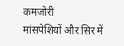कमजोरी
मांसपेशियों और सिर में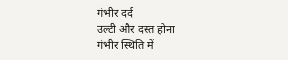गंभीर दर्द
उल्टी और दस्त होना
गंभीर स्थिति में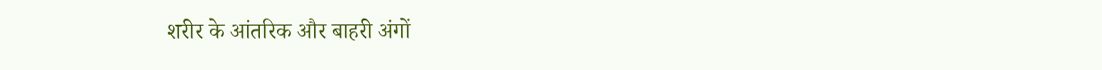शरीर के आंतरिक और बाहरी अंगों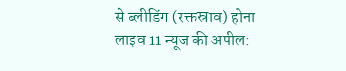से ब्लीडिंग (रक्तस्राव) होना
लाइव 11 न्यूज की अपील: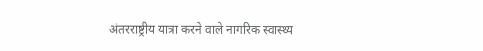अंतरराष्ट्रीय यात्रा करने वाले नागरिक स्वास्थ्य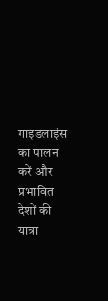गाइडलाइंस का पालन करें और प्रभावित देशों की यात्रा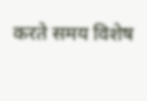करते समय विशेष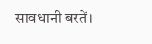सावधानी बरतें।